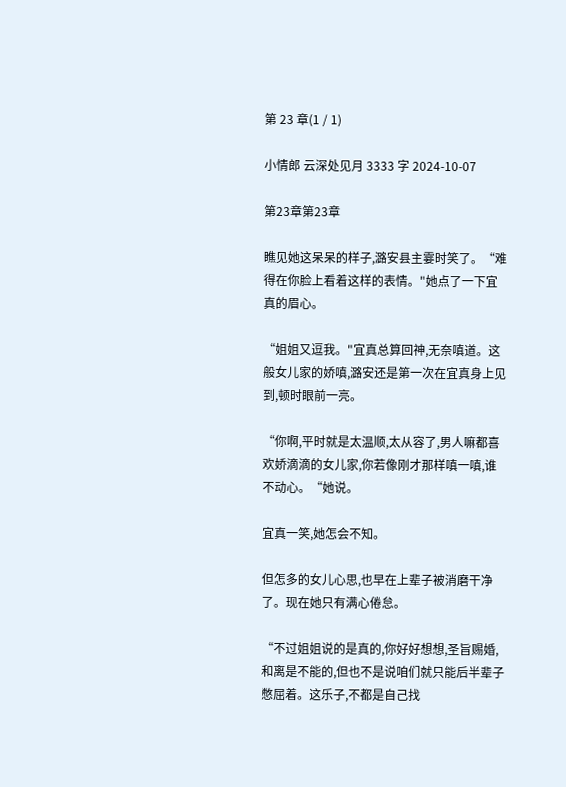第 23 章(1 / 1)

小情郎 云深处见月 3333 字 2024-10-07

第23章第23章

瞧见她这呆呆的样子,潞安县主霎时笑了。“难得在你脸上看着这样的表情。"她点了一下宜真的眉心。

“姐姐又逗我。"宜真总算回神,无奈嗔道。这般女儿家的娇嗔,潞安还是第一次在宜真身上见到,顿时眼前一亮。

“你啊,平时就是太温顺,太从容了,男人嘛都喜欢娇滴滴的女儿家,你若像刚才那样嗔一嗔,谁不动心。“她说。

宜真一笑,她怎会不知。

但怎多的女儿心思,也早在上辈子被消磨干净了。现在她只有满心倦怠。

“不过姐姐说的是真的,你好好想想,圣旨赐婚,和离是不能的,但也不是说咱们就只能后半辈子憋屈着。这乐子,不都是自己找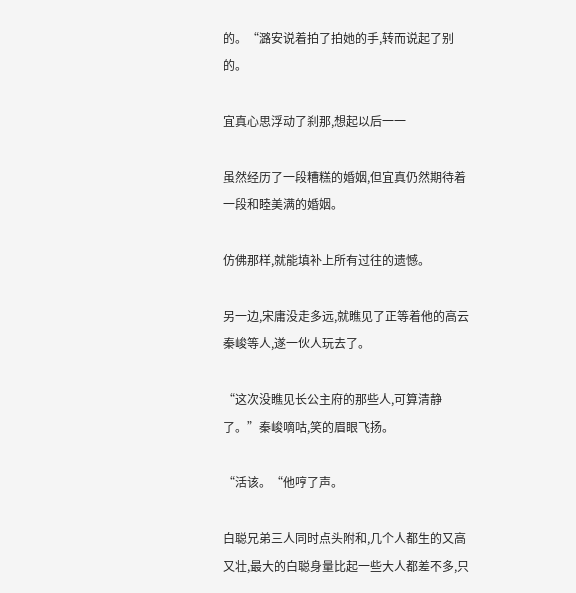的。“潞安说着拍了拍她的手,转而说起了别的。

宜真心思浮动了刹那,想起以后一一

虽然经历了一段糟糕的婚姻,但宜真仍然期待着一段和睦美满的婚姻。

仿佛那样,就能填补上所有过往的遗憾。

另一边,宋庸没走多远,就瞧见了正等着他的高云秦峻等人,遂一伙人玩去了。

“这次没瞧见长公主府的那些人,可算清静了。”秦峻嘀咕,笑的眉眼飞扬。

“活该。“他哼了声。

白聪兄弟三人同时点头附和,几个人都生的又高又壮,最大的白聪身量比起一些大人都差不多,只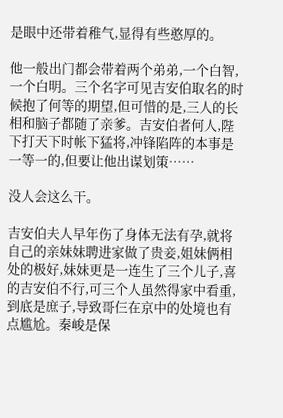是眼中还带着稚气,显得有些憨厚的。

他一般出门都会带着两个弟弟,一个白智,一个白明。三个名字可见吉安伯取名的时候抱了何等的期望,但可惜的是,三人的长相和脑子都随了亲爹。吉安伯者何人,陛下打天下时帐下猛将,冲锋陷阵的本事是一等一的,但要让他出谋划策……

没人会这么干。

吉安伯夫人早年伤了身体无法有孕,就将自己的亲妹妹聘进家做了贵妾,姐妹俩相处的极好,妹妹更是一连生了三个儿子,喜的吉安伯不行,可三个人虽然得家中看重,到底是庶子,导致哥仨在京中的处境也有点尴尬。秦峻是保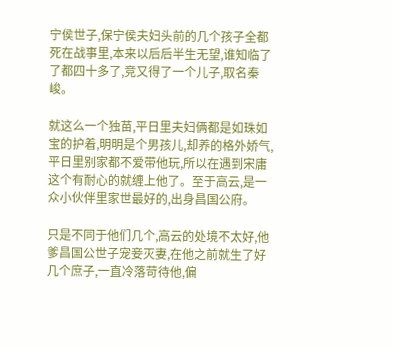宁侯世子,保宁侯夫妇头前的几个孩子全都死在战事里,本来以后后半生无望,谁知临了了都四十多了,竞又得了一个儿子,取名秦峻。

就这么一个独苗,平日里夫妇俩都是如珠如宝的护着,明明是个男孩儿,却养的格外娇气,平日里别家都不爱带他玩,所以在遇到宋庸这个有耐心的就缠上他了。至于高云,是一众小伙伴里家世最好的,出身昌国公府。

只是不同于他们几个,高云的处境不太好,他爹昌国公世子宠妾灭妻,在他之前就生了好几个庶子,一直冷落苛待他,偏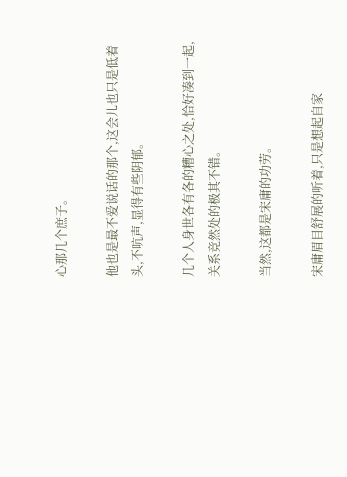心那几个庶子。

他也是最不爱说话的那个,这会儿也只是低着头,不吭声,显得有些阴郁。

几个人身世各有各的糟心之处,恰好凑到一起,关系竞然处的极其不错。

当然,这都是宋庸的功劳。

宋庸眉目舒展的听着,只是想起自家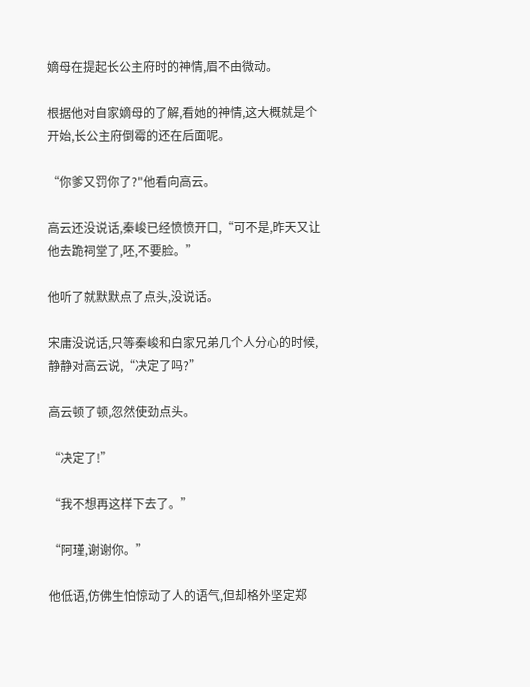嫡母在提起长公主府时的神情,眉不由微动。

根据他对自家嫡母的了解,看她的神情,这大概就是个开始,长公主府倒霉的还在后面呢。

“你爹又罚你了?"他看向高云。

高云还没说话,秦峻已经愤愤开口,“可不是,昨天又让他去跪祠堂了,呸,不要脸。”

他听了就默默点了点头,没说话。

宋庸没说话,只等秦峻和白家兄弟几个人分心的时候,静静对高云说,“决定了吗?”

高云顿了顿,忽然使劲点头。

“决定了!”

“我不想再这样下去了。”

“阿瑾,谢谢你。”

他低语,仿佛生怕惊动了人的语气,但却格外坚定郑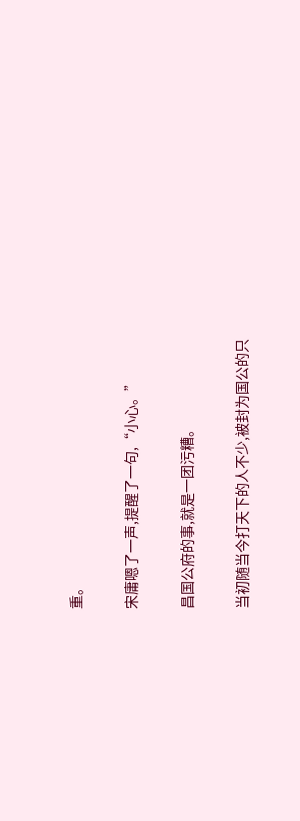重。

宋庸嗯了一声,提醒了一句,“小心。”

昌国公府的事,就是一团污糟。

当初随当今打天下的人不少,被封为国公的只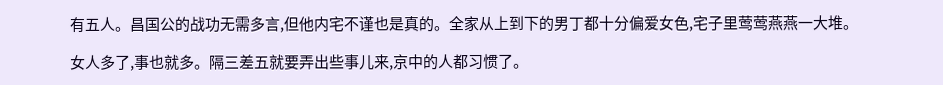有五人。昌国公的战功无需多言,但他内宅不谨也是真的。全家从上到下的男丁都十分偏爱女色,宅子里莺莺燕燕一大堆。

女人多了,事也就多。隔三差五就要弄出些事儿来,京中的人都习惯了。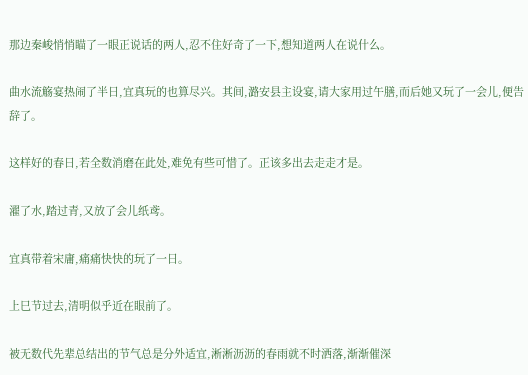那边秦峻悄悄瞄了一眼正说话的两人,忍不住好奇了一下,想知道两人在说什么。

曲水流觞宴热闹了半日,宜真玩的也算尽兴。其间,潞安县主设宴,请大家用过午膳,而后她又玩了一会儿,便告辞了。

这样好的春日,若全数消磨在此处,难免有些可惜了。正该多出去走走才是。

濯了水,踏过青,又放了会儿纸鸢。

宜真带着宋庸,痛痛快快的玩了一日。

上巳节过去,清明似乎近在眼前了。

被无数代先辈总结出的节气总是分外适宜,淅淅沥沥的春雨就不时洒落,渐渐催深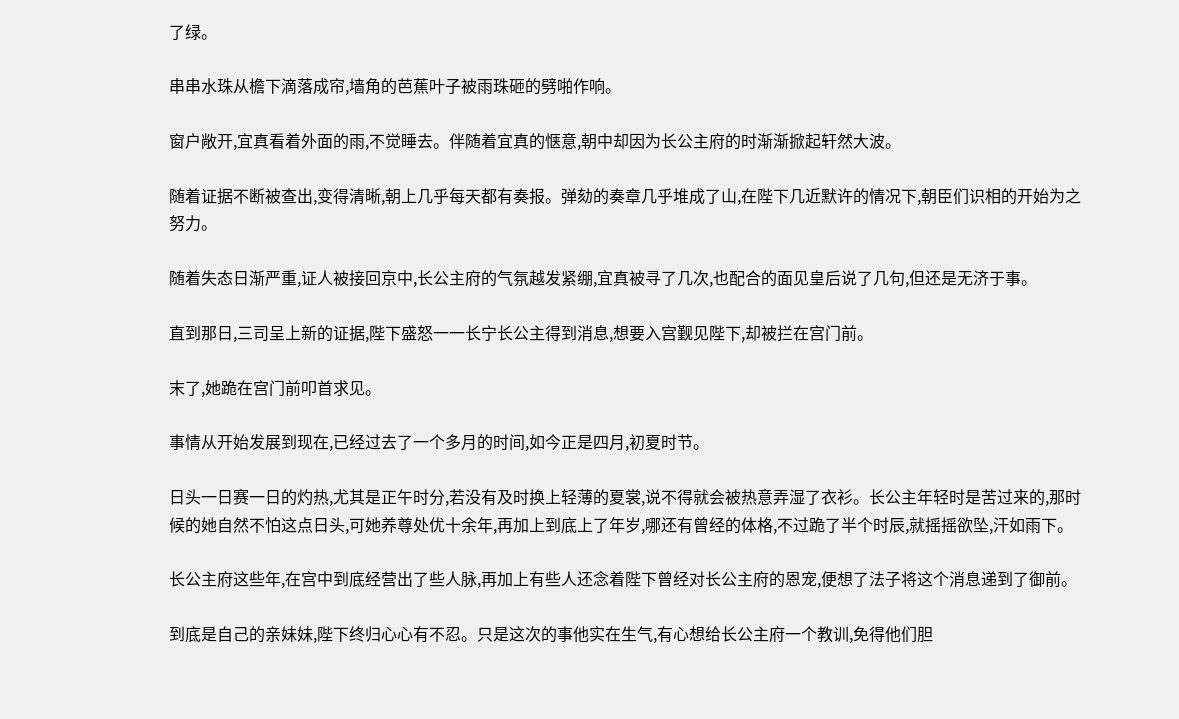了绿。

串串水珠从檐下滴落成帘,墙角的芭蕉叶子被雨珠砸的劈啪作响。

窗户敞开,宜真看着外面的雨,不觉睡去。伴随着宜真的惬意,朝中却因为长公主府的时渐渐掀起轩然大波。

随着证据不断被查出,变得清晰,朝上几乎每天都有奏报。弹劾的奏章几乎堆成了山,在陛下几近默许的情况下,朝臣们识相的开始为之努力。

随着失态日渐严重,证人被接回京中,长公主府的气氛越发紧绷,宜真被寻了几次,也配合的面见皇后说了几句,但还是无济于事。

直到那日,三司呈上新的证据,陛下盛怒一一长宁长公主得到消息,想要入宫觐见陛下,却被拦在宫门前。

末了,她跪在宫门前叩首求见。

事情从开始发展到现在,已经过去了一个多月的时间,如今正是四月,初夏时节。

日头一日赛一日的灼热,尤其是正午时分,若没有及时换上轻薄的夏裳,说不得就会被热意弄湿了衣衫。长公主年轻时是苦过来的,那时候的她自然不怕这点日头,可她养尊处优十余年,再加上到底上了年岁,哪还有曾经的体格,不过跪了半个时辰,就摇摇欲坠,汗如雨下。

长公主府这些年,在宫中到底经营出了些人脉,再加上有些人还念着陛下曾经对长公主府的恩宠,便想了法子将这个消息递到了御前。

到底是自己的亲妹妹,陛下终归心心有不忍。只是这次的事他实在生气,有心想给长公主府一个教训,免得他们胆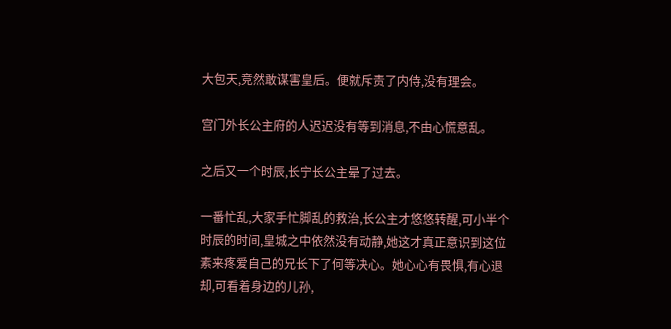大包天,竞然敢谋害皇后。便就斥责了内侍,没有理会。

宫门外长公主府的人迟迟没有等到消息,不由心慌意乱。

之后又一个时辰,长宁长公主晕了过去。

一番忙乱,大家手忙脚乱的救治,长公主才悠悠转醒,可小半个时辰的时间,皇城之中依然没有动静,她这才真正意识到这位素来疼爱自己的兄长下了何等决心。她心心有畏惧,有心退却,可看着身边的儿孙,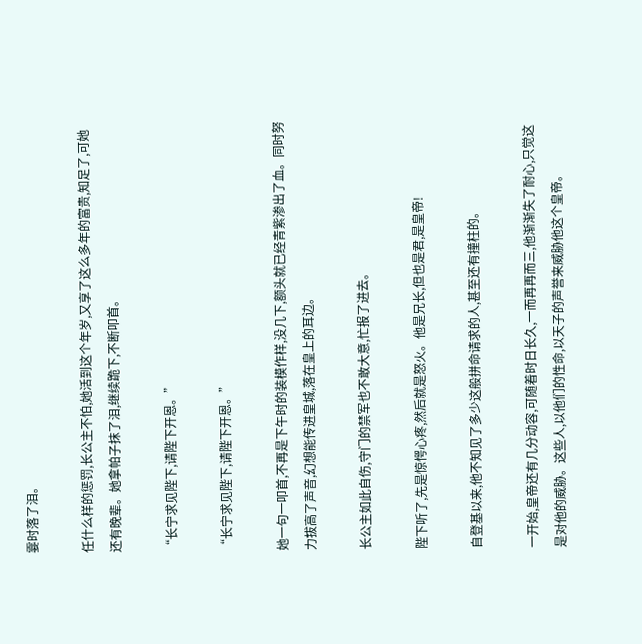霎时落了泪。

任什么样的惩罚,长公主不怕,她活到这个年岁,又享了这么多年的富贵,知足了,可她还有晚辈。她拿帕子抹了泪,继续跪下,不断叩首。

“长宁求见陛下,请陛下开恩。”

“长宁求见陛下,请陛下开恩。”

她一句一叩首,不再是下午时的装模作样,没几下,额头就已经青紫渗出了血。同时努力拔高了声音,幻想能传进皇城,落在皇上的耳边。

长公主如此自伤,守门的禁军也不敢大意,忙报了进去。

陛下听了,先是惊愕心疼,然后就是怒火。他是兄长,但也是君,是皇帝!

自登基以来,他不知见了多少这般拼命请求的人,甚至还有撞柱的。

一开始,皇帝还有几分动容,可随着时日长久,一而再再而三,他渐渐失了耐心,只觉这是对他的威胁。这些人,以他们的性命,以天子的声誉来威胁他这个皇帝。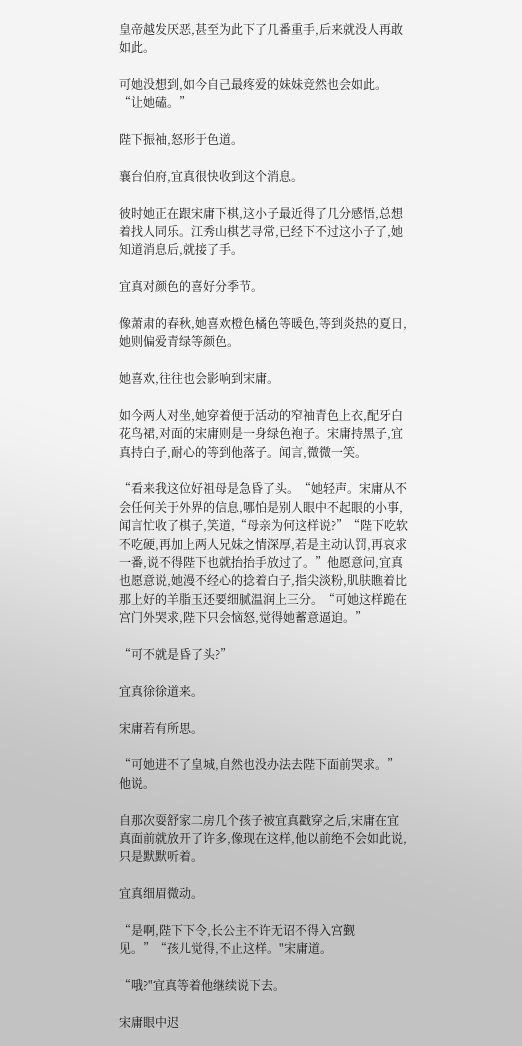皇帝越发厌恶,甚至为此下了几番重手,后来就没人再敢如此。

可她没想到,如今自己最疼爱的妹妹竞然也会如此。“让她磕。”

陛下振袖,怒形于色道。

襄台伯府,宜真很快收到这个消息。

彼时她正在跟宋庸下棋,这小子最近得了几分感悟,总想着找人同乐。江秀山棋艺寻常,已经下不过这小子了,她知道消息后,就接了手。

宜真对颜色的喜好分季节。

像萧肃的春秋,她喜欢橙色橘色等暖色,等到炎热的夏日,她则偏爱青绿等颜色。

她喜欢,往往也会影响到宋庸。

如今两人对坐,她穿着便于活动的窄袖青色上衣,配牙白花鸟裙,对面的宋庸则是一身绿色袍子。宋庸持黑子,宜真持白子,耐心的等到他落子。闻言,微微一笑。

“看来我这位好祖母是急昏了头。“她轻声。宋庸从不会任何关于外界的信息,哪怕是别人眼中不起眼的小事,闻言忙收了棋子,笑道,“母亲为何这样说?”“陛下吃软不吃硬,再加上两人兄妹之情深厚,若是主动认罚,再哀求一番,说不得陛下也就抬抬手放过了。”他愿意问,宜真也愿意说,她漫不经心的捻着白子,指尖淡粉,肌肤瞧着比那上好的羊脂玉还要细腻温润上三分。“可她这样跪在宫门外哭求,陛下只会恼怒,觉得她蓄意逼迫。”

“可不就是昏了头?”

宜真徐徐道来。

宋庸若有所思。

“可她进不了皇城,自然也没办法去陛下面前哭求。”他说。

自那次耍舒家二房几个孩子被宜真戳穿之后,宋庸在宜真面前就放开了许多,像现在这样,他以前绝不会如此说,只是默默听着。

宜真细眉微动。

“是啊,陛下下令,长公主不许无诏不得入宫觐见。”“孩儿觉得,不止这样。"宋庸道。

“哦?"宜真等着他继续说下去。

宋庸眼中迟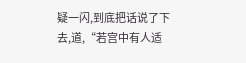疑一闪,到底把话说了下去,道,“若宫中有人适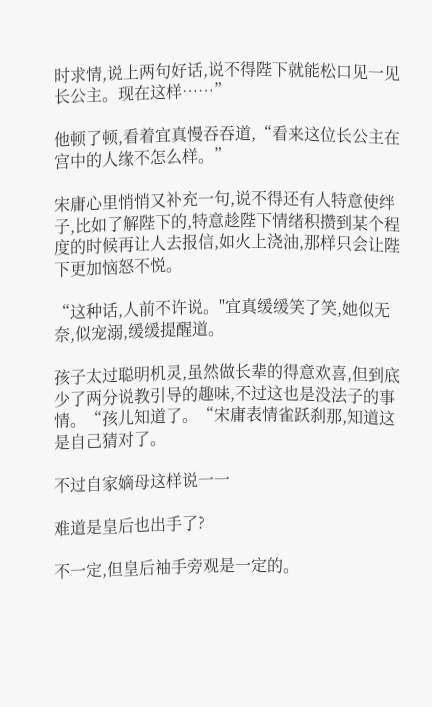时求情,说上两句好话,说不得陛下就能松口见一见长公主。现在这样……”

他顿了顿,看着宜真慢吞吞道,“看来这位长公主在宫中的人缘不怎么样。”

宋庸心里悄悄又补充一句,说不得还有人特意使绊子,比如了解陛下的,特意趁陛下情绪积攒到某个程度的时候再让人去报信,如火上浇油,那样只会让陛下更加恼怒不悦。

“这种话,人前不许说。"宜真缓缓笑了笑,她似无奈,似宠溺,缓缓提醒道。

孩子太过聪明机灵,虽然做长辈的得意欢喜,但到底少了两分说教引导的趣味,不过这也是没法子的事情。“孩儿知道了。“宋庸表情雀跃刹那,知道这是自己猜对了。

不过自家嫡母这样说一一

难道是皇后也出手了?

不一定,但皇后袖手旁观是一定的。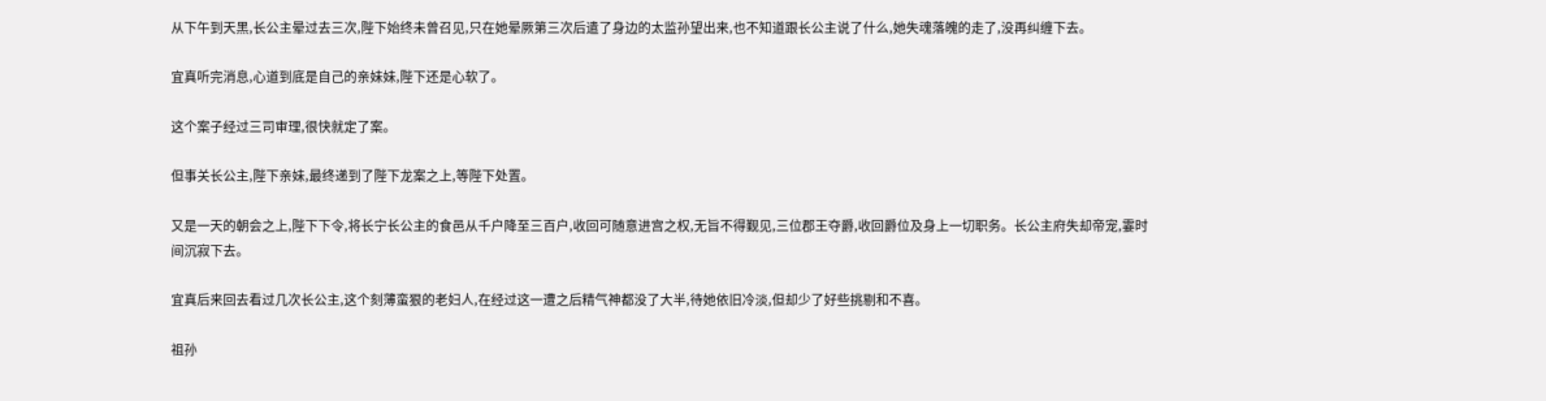从下午到天黑,长公主晕过去三次,陛下始终未曾召见,只在她晕厥第三次后遣了身边的太监孙望出来,也不知道跟长公主说了什么,她失魂落魄的走了,没再纠缠下去。

宜真听完消息,心道到底是自己的亲妹妹,陛下还是心软了。

这个案子经过三司审理,很快就定了案。

但事关长公主,陛下亲妹,最终递到了陛下龙案之上,等陛下处置。

又是一天的朝会之上,陛下下令,将长宁长公主的食邑从千户降至三百户,收回可随意进宫之权,无旨不得觐见,三位郡王夺爵,收回爵位及身上一切职务。长公主府失却帝宠,霎时间沉寂下去。

宜真后来回去看过几次长公主,这个刻薄蛮狠的老妇人,在经过这一遭之后精气神都没了大半,待她依旧冷淡,但却少了好些挑剔和不喜。

祖孙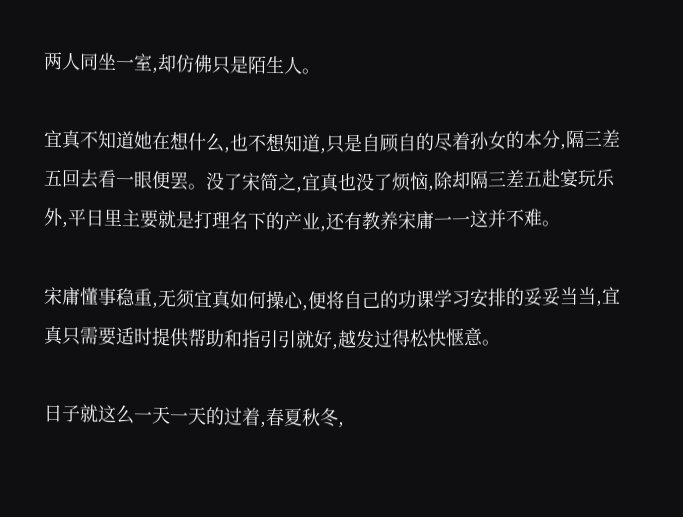两人同坐一室,却仿佛只是陌生人。

宜真不知道她在想什么,也不想知道,只是自顾自的尽着孙女的本分,隔三差五回去看一眼便罢。没了宋简之,宜真也没了烦恼,除却隔三差五赴宴玩乐外,平日里主要就是打理名下的产业,还有教养宋庸一一这并不难。

宋庸懂事稳重,无须宜真如何操心,便将自己的功课学习安排的妥妥当当,宜真只需要适时提供帮助和指引引就好,越发过得松快惬意。

日子就这么一天一天的过着,春夏秋冬,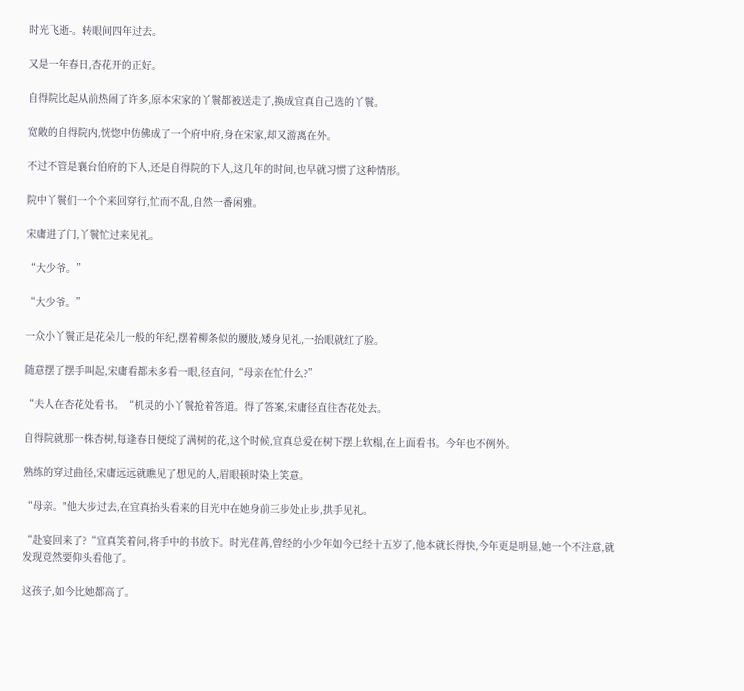时光飞逝-。转眼间四年过去。

又是一年春日,杏花开的正好。

自得院比起从前热闹了许多,原本宋家的丫鬟都被送走了,换成宜真自己选的丫鬟。

宽敞的自得院内,恍惚中仿佛成了一个府中府,身在宋家,却又游离在外。

不过不管是襄台伯府的下人,还是自得院的下人,这几年的时间,也早就习惯了这种情形。

院中丫鬟们一个个来回穿行,忙而不乱,自然一番闲雅。

宋庸进了门,丫鬟忙过来见礼。

“大少爷。”

“大少爷。”

一众小丫鬟正是花朵儿一般的年纪,摆着柳条似的腰肢,矮身见礼,一抬眼就红了脸。

随意摆了摆手叫起,宋庸看都未多看一眼,径直问,“母亲在忙什么?”

“夫人在杏花处看书。“机灵的小丫鬟抢着答道。得了答案,宋庸径直往杏花处去。

自得院就那一株杏树,每逢春日便绽了满树的花,这个时候,宜真总爱在树下摆上软榻,在上面看书。今年也不例外。

熟练的穿过曲径,宋庸远远就瞧见了想见的人,眉眼顿时染上笑意。

“母亲。"他大步过去,在宜真抬头看来的目光中在她身前三步处止步,拱手见礼。

“赴宴回来了?“宜真笑着问,将手中的书放下。时光荏苒,曾经的小少年如今已经十五岁了,他本就长得快,今年更是明显,她一个不注意,就发现竞然要仰头看他了。

这孩子,如今比她都高了。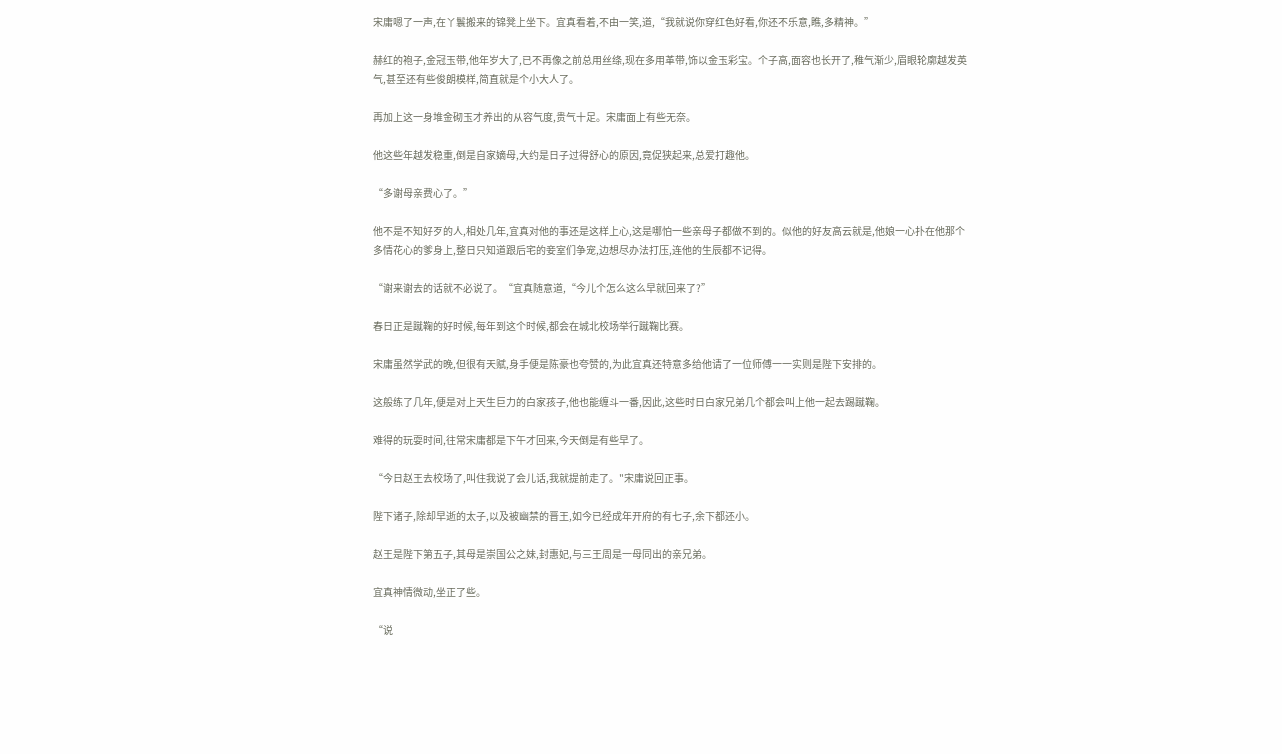宋庸嗯了一声,在丫鬟搬来的锦凳上坐下。宜真看着,不由一笑,道,“我就说你穿红色好看,你还不乐意,瞧,多精神。”

赫红的袍子,金冠玉带,他年岁大了,已不再像之前总用丝绦,现在多用革带,饰以金玉彩宝。个子高,面容也长开了,稚气渐少,眉眼轮廓越发英气,甚至还有些俊朗模样,简直就是个小大人了。

再加上这一身堆金砌玉才养出的从容气度,贵气十足。宋庸面上有些无奈。

他这些年越发稳重,倒是自家嫡母,大约是日子过得舒心的原因,竟促狭起来,总爱打趣他。

“多谢母亲费心了。”

他不是不知好歹的人,相处几年,宜真对他的事还是这样上心,这是哪怕一些亲母子都做不到的。似他的好友高云就是,他娘一心扑在他那个多情花心的爹身上,整日只知道跟后宅的妾室们争宠,边想尽办法打压,连他的生辰都不记得。

“谢来谢去的话就不必说了。“宜真随意道,“今儿个怎么这么早就回来了?”

春日正是蹴鞠的好时候,每年到这个时候,都会在城北校场举行蹴鞠比赛。

宋庸虽然学武的晚,但很有天赋,身手便是陈豪也夸赞的,为此宜真还特意多给他请了一位师傅一一实则是陛下安排的。

这般练了几年,便是对上天生巨力的白家孩子,他也能缠斗一番,因此,这些时日白家兄弟几个都会叫上他一起去踢蹴鞠。

难得的玩耍时间,往常宋庸都是下午才回来,今天倒是有些早了。

“今日赵王去校场了,叫住我说了会儿话,我就提前走了。"宋庸说回正事。

陛下诸子,除却早逝的太子,以及被幽禁的晋王,如今已经成年开府的有七子,余下都还小。

赵王是陛下第五子,其母是崇国公之妹,封惠妃,与三王周是一母同出的亲兄弟。

宜真神情微动,坐正了些。

“说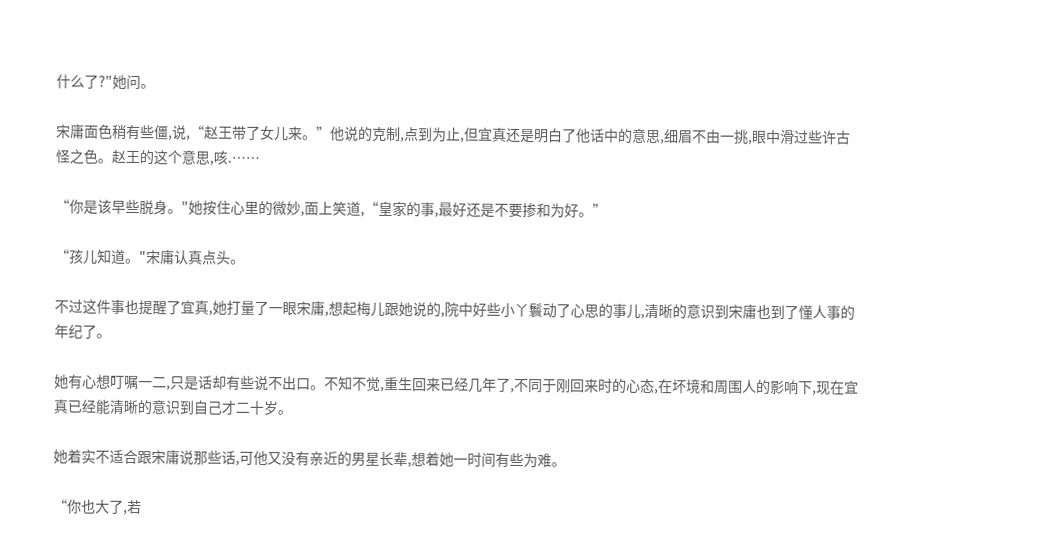什么了?"她问。

宋庸面色稍有些僵,说,“赵王带了女儿来。”他说的克制,点到为止,但宜真还是明白了他话中的意思,细眉不由一挑,眼中滑过些许古怪之色。赵王的这个意思,咳.……

“你是该早些脱身。"她按住心里的微妙,面上笑道,“皇家的事,最好还是不要掺和为好。”

“孩儿知道。"宋庸认真点头。

不过这件事也提醒了宜真,她打量了一眼宋庸,想起梅儿跟她说的,院中好些小丫鬟动了心思的事儿,清晰的意识到宋庸也到了懂人事的年纪了。

她有心想叮嘱一二,只是话却有些说不出口。不知不觉,重生回来已经几年了,不同于刚回来时的心态,在坏境和周围人的影响下,现在宜真已经能清晰的意识到自己才二十岁。

她着实不适合跟宋庸说那些话,可他又没有亲近的男星长辈,想着她一时间有些为难。

“你也大了,若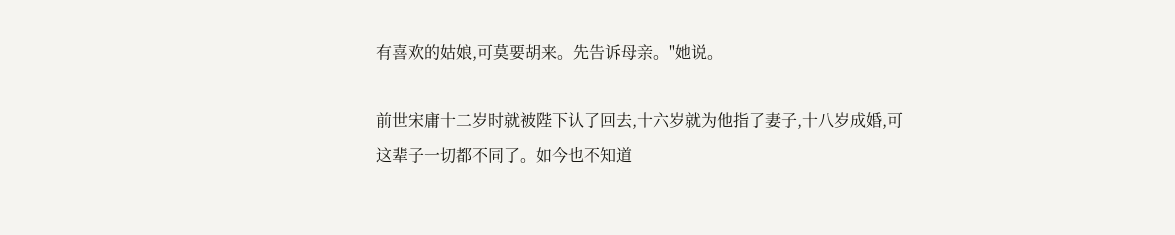有喜欢的姑娘,可莫要胡来。先告诉母亲。"她说。

前世宋庸十二岁时就被陛下认了回去,十六岁就为他指了妻子,十八岁成婚,可这辈子一切都不同了。如今也不知道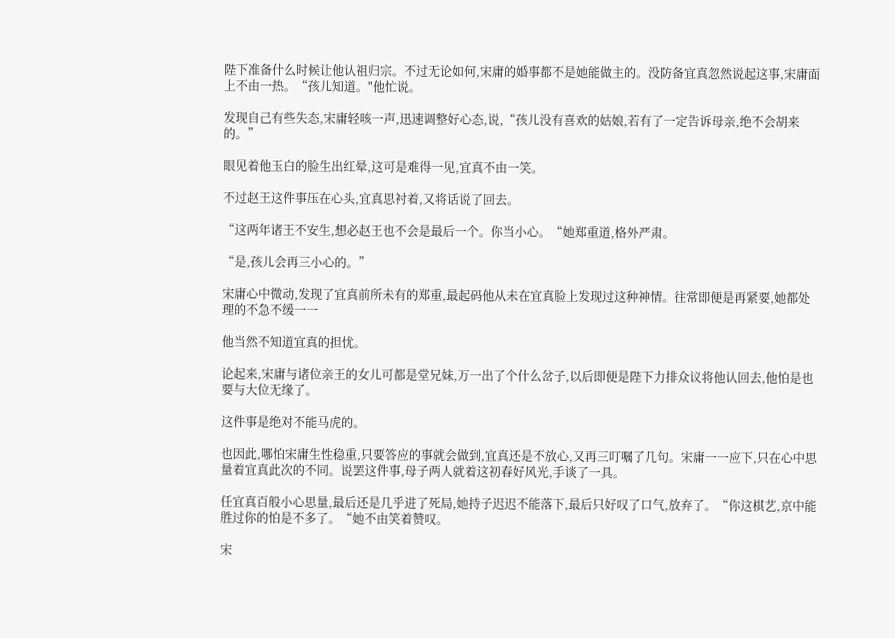陛下准备什么时候让他认祖归宗。不过无论如何,宋庸的婚事都不是她能做主的。没防备宜真忽然说起这事,宋庸面上不由一热。“孩儿知道。"他忙说。

发现自己有些失态,宋庸轻咳一声,迅速调整好心态,说,“孩儿没有喜欢的姑娘,若有了一定告诉母亲,绝不会胡来的。”

眼见着他玉白的脸生出红晕,这可是难得一见,宜真不由一笑。

不过赵王这件事压在心头,宜真思衬着,又将话说了回去。

“这两年诸王不安生,想必赵王也不会是最后一个。你当小心。“她郑重道,格外严肃。

“是,孩儿会再三小心的。”

宋庸心中微动,发现了宜真前所未有的郑重,最起码他从未在宜真脸上发现过这种神情。往常即便是再紧要,她都处理的不急不缓一一

他当然不知道宜真的担忧。

论起来,宋庸与诸位亲王的女儿可都是堂兄妹,万一出了个什么岔子,以后即便是陛下力排众议将他认回去,他怕是也要与大位无缘了。

这件事是绝对不能马虎的。

也因此,哪怕宋庸生性稳重,只要答应的事就会做到,宜真还是不放心,又再三叮嘱了几句。宋庸一一应下,只在心中思量着宜真此次的不同。说罢这件事,母子两人就着这初春好风光,手谈了一具。

任宜真百般小心思量,最后还是几乎进了死局,她持子迟迟不能落下,最后只好叹了口气,放弃了。“你这棋艺,京中能胜过你的怕是不多了。“她不由笑着赞叹。

宋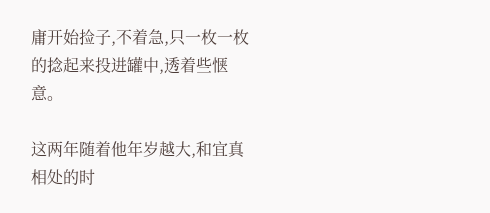庸开始捡子,不着急,只一枚一枚的捻起来投进罐中,透着些惬意。

这两年随着他年岁越大,和宜真相处的时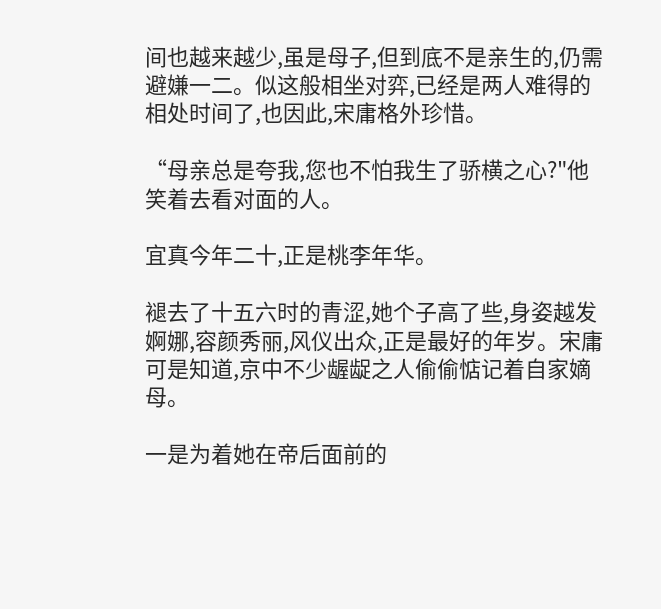间也越来越少,虽是母子,但到底不是亲生的,仍需避嫌一二。似这般相坐对弈,已经是两人难得的相处时间了,也因此,宋庸格外珍惜。

“母亲总是夸我,您也不怕我生了骄横之心?"他笑着去看对面的人。

宜真今年二十,正是桃李年华。

褪去了十五六时的青涩,她个子高了些,身姿越发婀娜,容颜秀丽,风仪出众,正是最好的年岁。宋庸可是知道,京中不少龌龊之人偷偷惦记着自家嫡母。

一是为着她在帝后面前的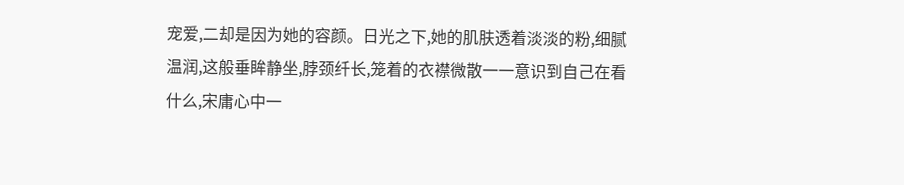宠爱,二却是因为她的容颜。日光之下,她的肌肤透着淡淡的粉,细腻温润,这般垂眸静坐,脖颈纤长,笼着的衣襟微散一一意识到自己在看什么,宋庸心中一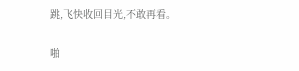跳,飞快收回目光,不敢再看。

啪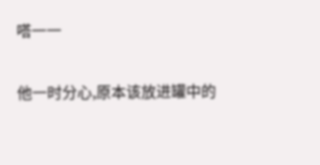嗒一一

他一时分心,原本该放进罐中的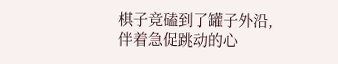棋子竞磕到了罐子外沿,伴着急促跳动的心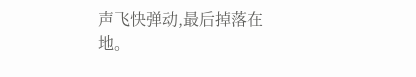声飞快弹动,最后掉落在地。